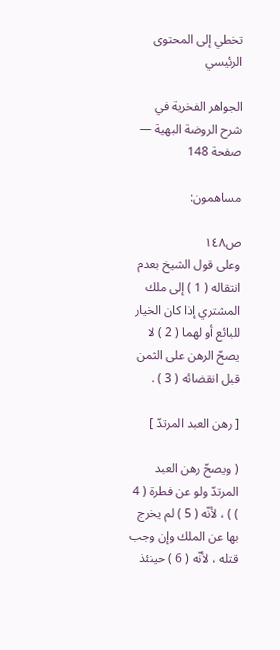تخطي إلى المحتوى الرئيسي

الجواهر الفخرية في شرح الروضة البهية — صفحة 148

مساهمون:

ص١٤٨
وعلى قول الشيخ بعدم انتقاله ( 1 ) إلى ملك المشتري إذا كان الخيار للبائع أو لهما ( 2 ) لا يصحّ الرهن على الثمن قبل انقضائه ( 3 ) .

[ رهن العبد المرتدّ ]

( ويصحّ رهن العبد المرتدّ ولو عن فطرة ( 4 ) ) ، لأنّه ( 5 ) لم يخرج بها عن الملك وإن وجب قتله ، لأنّه ( 6 ) حينئذ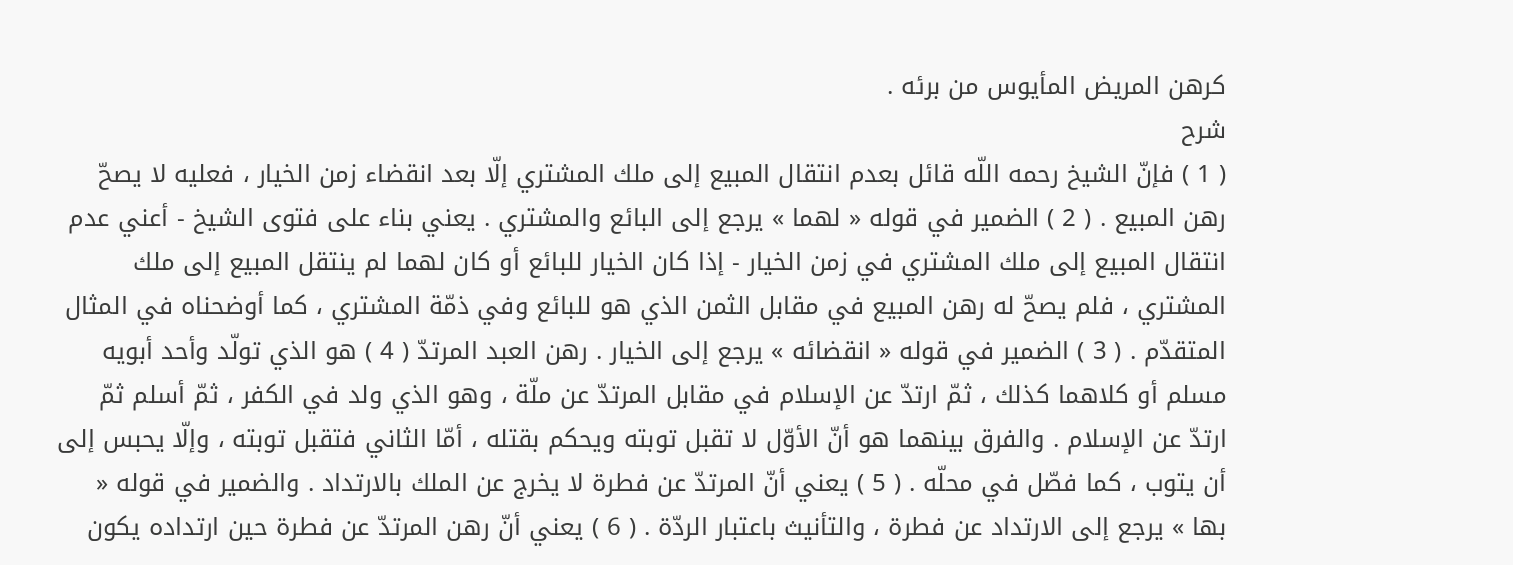كرهن المريض المأيوس من برئه .
شرح
( 1 ) فإنّ الشيخ رحمه اللّه قائل بعدم انتقال المبيع إلى ملك المشتري إلّا بعد انقضاء زمن الخيار ، فعليه لا يصحّ رهن المبيع . ( 2 ) الضمير في قوله « لهما » يرجع إلى البائع والمشتري . يعني بناء على فتوى الشيخ - أعني عدم انتقال المبيع إلى ملك المشتري في زمن الخيار - إذا كان الخيار للبائع أو كان لهما لم ينتقل المبيع إلى ملك المشتري ، فلم يصحّ له رهن المبيع في مقابل الثمن الذي هو للبائع وفي ذمّة المشتري ، كما أوضحناه في المثال المتقدّم . ( 3 ) الضمير في قوله « انقضائه » يرجع إلى الخيار . رهن العبد المرتدّ ( 4 ) هو الذي تولّد وأحد أبويه مسلم أو كلاهما كذلك ، ثمّ ارتدّ عن الإسلام في مقابل المرتدّ عن ملّة ، وهو الذي ولد في الكفر ، ثمّ أسلم ثمّ ارتدّ عن الإسلام . والفرق بينهما هو أنّ الأوّل لا تقبل توبته ويحكم بقتله ، أمّا الثاني فتقبل توبته ، وإلّا يحبس إلى أن يتوب ، كما فصّل في محلّه . ( 5 ) يعني أنّ المرتدّ عن فطرة لا يخرج عن الملك بالارتداد . والضمير في قوله « بها » يرجع إلى الارتداد عن فطرة ، والتأنيث باعتبار الردّة . ( 6 ) يعني أنّ رهن المرتدّ عن فطرة حين ارتداده يكون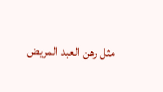مثل رهن العبد المريض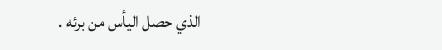الذي حصل اليأس من برئه .